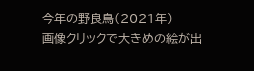今年の野良鳥(2021年)
画像クリックで大きめの絵が出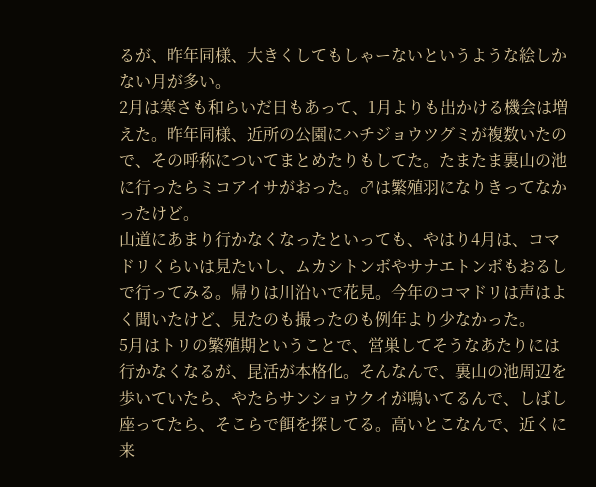るが、昨年同様、大きくしてもしゃーないというような絵しかない月が多い。
2月は寒さも和らいだ日もあって、1月よりも出かける機会は増えた。昨年同様、近所の公園にハチジョウツグミが複数いたので、その呼称についてまとめたりもしてた。たまたま裏山の池に行ったらミコアイサがおった。♂は繁殖羽になりきってなかったけど。
山道にあまり行かなくなったといっても、やはり4月は、コマドリくらいは見たいし、ムカシトンボやサナエトンボもおるしで行ってみる。帰りは川沿いで花見。今年のコマドリは声はよく聞いたけど、見たのも撮ったのも例年より少なかった。
5月はトリの繁殖期ということで、営巣してそうなあたりには行かなくなるが、昆活が本格化。そんなんで、裏山の池周辺を歩いていたら、やたらサンショウクイが鳴いてるんで、しばし座ってたら、そこらで餌を探してる。高いとこなんで、近くに来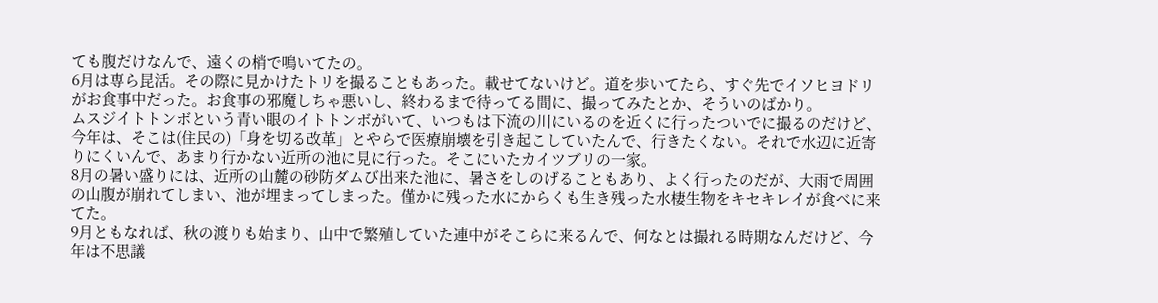ても腹だけなんで、遠くの梢で鳴いてたの。
6月は専ら昆活。その際に見かけたトリを撮ることもあった。載せてないけど。道を歩いてたら、すぐ先でイソヒヨドリがお食事中だった。お食事の邪魔しちゃ悪いし、終わるまで待ってる間に、撮ってみたとか、そういのばかり。
ムスジイトトンボという青い眼のイトトンボがいて、いつもは下流の川にいるのを近くに行ったついでに撮るのだけど、今年は、そこは(住民の)「身を切る改革」とやらで医療崩壊を引き起こしていたんで、行きたくない。それで水辺に近寄りにくいんで、あまり行かない近所の池に見に行った。そこにいたカイツブリの一家。
8月の暑い盛りには、近所の山麓の砂防ダムび出来た池に、暑さをしのげることもあり、よく行ったのだが、大雨で周囲の山腹が崩れてしまい、池が埋まってしまった。僅かに残った水にからくも生き残った水棲生物をキセキレイが食べに来てた。
9月ともなれば、秋の渡りも始まり、山中で繁殖していた連中がそこらに来るんで、何なとは撮れる時期なんだけど、今年は不思議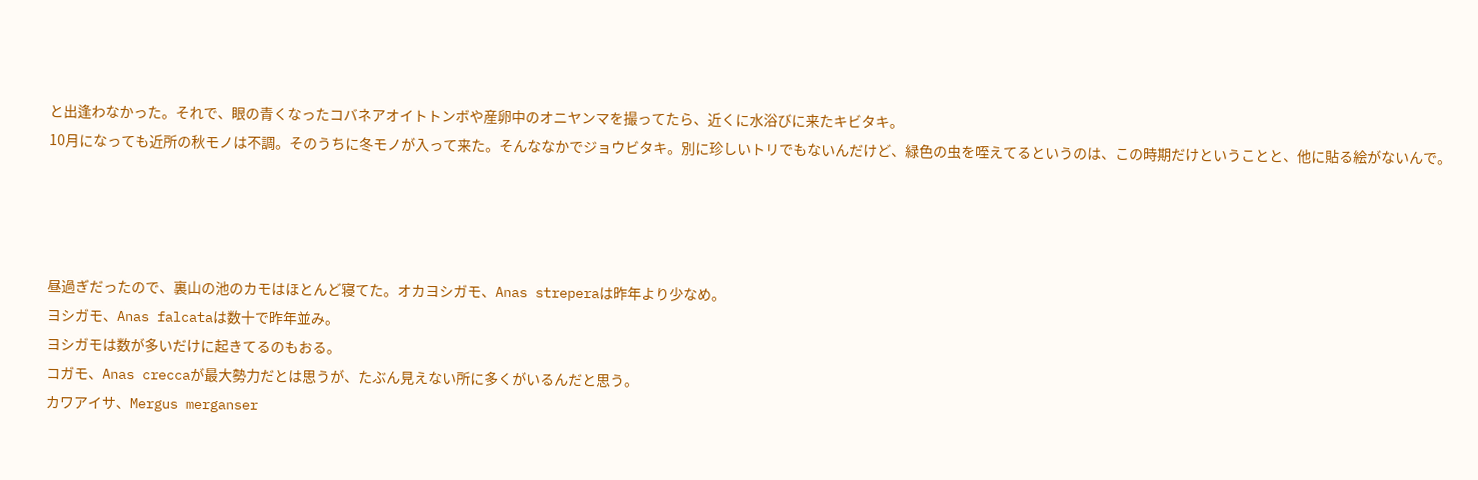と出逢わなかった。それで、眼の青くなったコバネアオイトトンボや産卵中のオニヤンマを撮ってたら、近くに水浴びに来たキビタキ。
10月になっても近所の秋モノは不調。そのうちに冬モノが入って来た。そんななかでジョウビタキ。別に珍しいトリでもないんだけど、緑色の虫を咥えてるというのは、この時期だけということと、他に貼る絵がないんで。




昼過ぎだったので、裏山の池のカモはほとんど寝てた。オカヨシガモ、Anas streperaは昨年より少なめ。
ヨシガモ、Anas falcataは数十で昨年並み。
ヨシガモは数が多いだけに起きてるのもおる。
コガモ、Anas creccaが最大勢力だとは思うが、たぶん見えない所に多くがいるんだと思う。
カワアイサ、Mergus merganser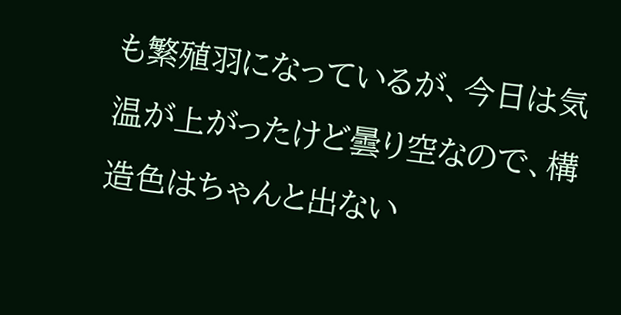も繁殖羽になっているが、今日は気温が上がったけど曇り空なので、構造色はちゃんと出ない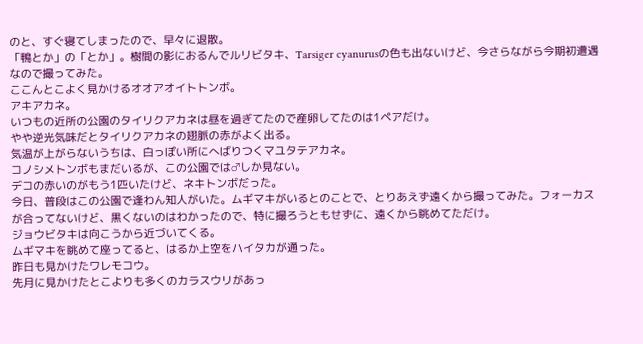のと、すぐ寝てしまったので、早々に退散。
「鴨とか」の「とか」。樹間の影におるんでルリビタキ、Tarsiger cyanurusの色も出ないけど、今さらながら今期初遭遇なので撮ってみた。
ここんとこよく見かけるオオアオイトトンボ。
アキアカネ。
いつもの近所の公園のタイリクアカネは昼を過ぎてたので産卵してたのは1ペアだけ。
やや逆光気味だとタイリクアカネの翅脈の赤がよく出る。
気温が上がらないうちは、白っぽい所にへばりつくマユタテアカネ。
コノシメトンボもまだいるが、この公園では♂しか見ない。
デコの赤いのがもう1匹いたけど、ネキトンボだった。
今日、普段はこの公園で逢わん知人がいた。ムギマキがいるとのことで、とりあえず遠くから撮ってみた。フォーカスが合ってないけど、黒くないのはわかったので、特に撮ろうともせずに、遠くから眺めてただけ。
ジョウビタキは向こうから近づいてくる。
ムギマキを眺めて座ってると、はるか上空をハイタカが通った。
昨日も見かけたワレモコウ。
先月に見かけたとこよりも多くのカラスウリがあっ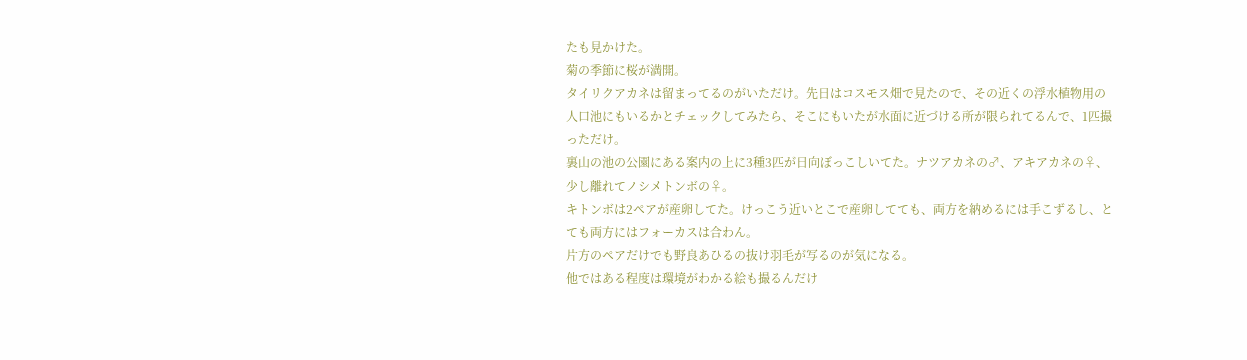たも見かけた。
菊の季節に桜が満開。
タイリクアカネは留まってるのがいただけ。先日はコスモス畑で見たので、その近くの浮水植物用の人口池にもいるかとチェックしてみたら、そこにもいたが水面に近づける所が限られてるんで、1匹撮っただけ。
裏山の池の公園にある案内の上に3種3匹が日向ぼっこしいてた。ナツアカネの♂、アキアカネの♀、少し離れてノシメトンボの♀。
キトンボは2ペアが産卵してた。けっこう近いとこで産卵してても、両方を納めるには手こずるし、とても両方にはフォーカスは合わん。
片方のペアだけでも野良あひるの抜け羽毛が写るのが気になる。
他ではある程度は環境がわかる絵も撮るんだけ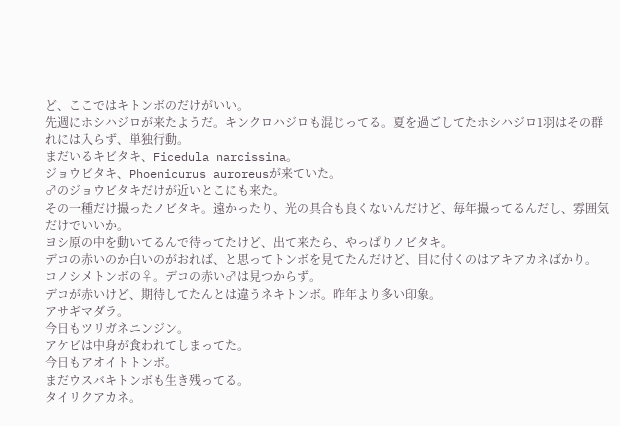ど、ここではキトンボのだけがいい。
先週にホシハジロが来たようだ。キンクロハジロも混じってる。夏を過ごしてたホシハジロ1羽はその群れには入らず、単独行動。
まだいるキビタキ、Ficedula narcissina。
ジョウビタキ、Phoenicurus auroreusが来ていた。
♂のジョウビタキだけが近いとこにも来た。
その一種だけ撮ったノビタキ。遠かったり、光の具合も良くないんだけど、毎年撮ってるんだし、雰囲気だけでいいか。
ヨシ原の中を動いてるんで待ってたけど、出て来たら、やっぱりノビタキ。
デコの赤いのか白いのがおれば、と思ってトンボを見てたんだけど、目に付くのはアキアカネばかり。
コノシメトンボの♀。デコの赤い♂は見つからず。
デコが赤いけど、期待してたんとは違うネキトンボ。昨年より多い印象。
アサギマダラ。
今日もツリガネニンジン。
アケビは中身が食われてしまってた。
今日もアオイトトンボ。
まだウスバキトンボも生き残ってる。
タイリクアカネ。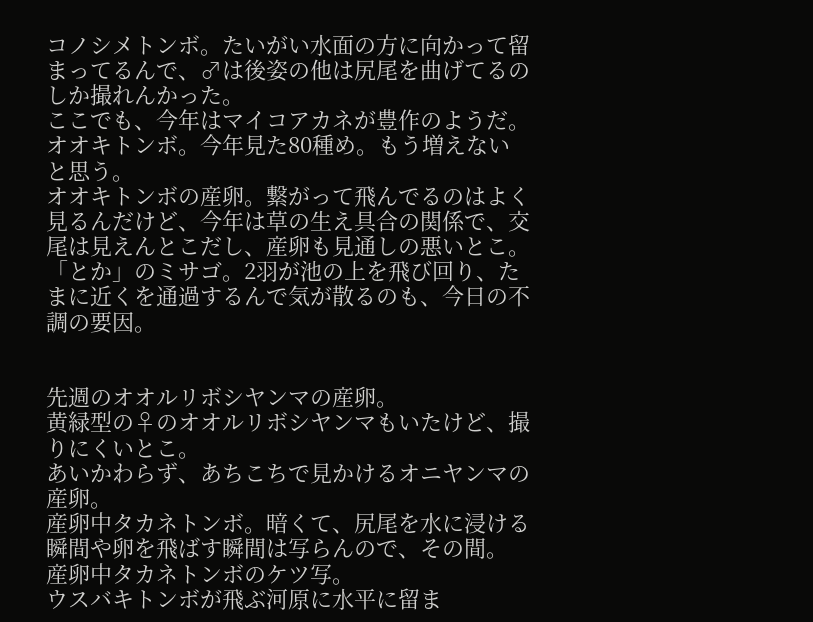コノシメトンボ。たいがい水面の方に向かって留まってるんで、♂は後姿の他は尻尾を曲げてるのしか撮れんかった。
ここでも、今年はマイコアカネが豊作のようだ。
オオキトンボ。今年見た80種め。もう増えないと思う。
オオキトンボの産卵。繋がって飛んでるのはよく見るんだけど、今年は草の生え具合の関係で、交尾は見えんとこだし、産卵も見通しの悪いとこ。
「とか」のミサゴ。2羽が池の上を飛び回り、たまに近くを通過するんで気が散るのも、今日の不調の要因。


先週のオオルリボシヤンマの産卵。
黄緑型の♀のオオルリボシヤンマもいたけど、撮りにくいとこ。
あいかわらず、あちこちで見かけるオニヤンマの産卵。
産卵中タカネトンボ。暗くて、尻尾を水に浸ける瞬間や卵を飛ばす瞬間は写らんので、その間。
産卵中タカネトンボのケツ写。
ウスバキトンボが飛ぶ河原に水平に留ま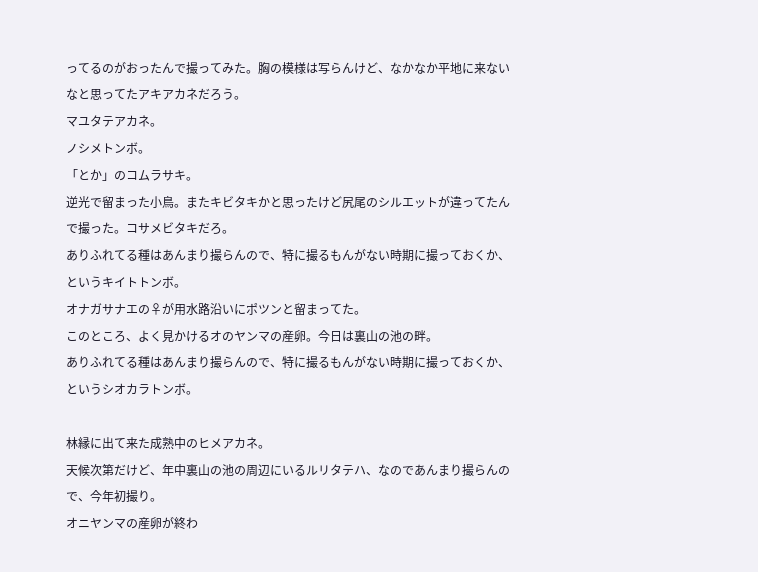ってるのがおったんで撮ってみた。胸の模様は写らんけど、なかなか平地に来ないなと思ってたアキアカネだろう。
マユタテアカネ。
ノシメトンボ。
「とか」のコムラサキ。
逆光で留まった小鳥。またキビタキかと思ったけど尻尾のシルエットが違ってたんで撮った。コサメビタキだろ。
ありふれてる種はあんまり撮らんので、特に撮るもんがない時期に撮っておくか、というキイトトンボ。
オナガサナエの♀が用水路沿いにポツンと留まってた。
このところ、よく見かけるオのヤンマの産卵。今日は裏山の池の畔。
ありふれてる種はあんまり撮らんので、特に撮るもんがない時期に撮っておくか、というシオカラトンボ。

林縁に出て来た成熟中のヒメアカネ。
天候次第だけど、年中裏山の池の周辺にいるルリタテハ、なのであんまり撮らんので、今年初撮り。
オニヤンマの産卵が終わ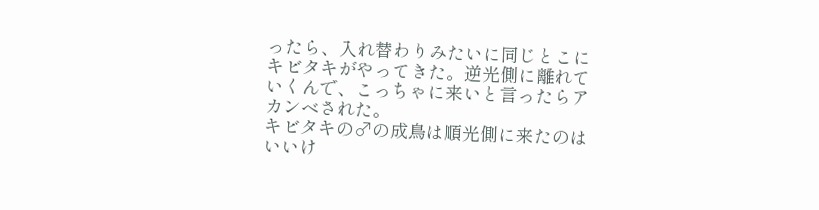ったら、入れ替わりみたいに同じとこにキビタキがやってきた。逆光側に離れていくんで、こっちゃに来いと言ったらアカンベされた。
キビタキの♂の成鳥は順光側に来たのはいいけ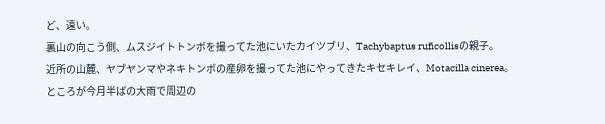ど、遠い。
裏山の向こう側、ムスジイトトンボを撮ってた池にいたカイツブリ、Tachybaptus ruficollisの親子。
近所の山麓、ヤブヤンマやネキトンボの産卵を撮ってた池にやってきたキセキレイ、Motacilla cinerea。
ところが今月半ばの大雨で周辺の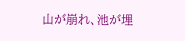山が崩れ、池が埋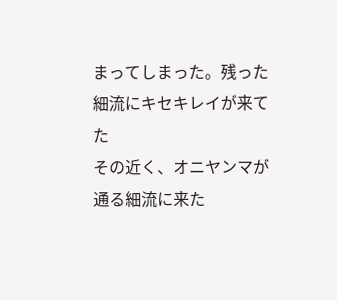まってしまった。残った細流にキセキレイが来てた
その近く、オニヤンマが通る細流に来た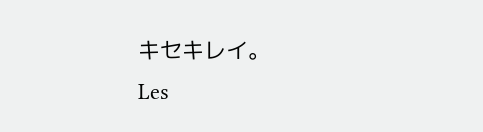キセキレイ。
Les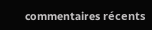commentaires récents